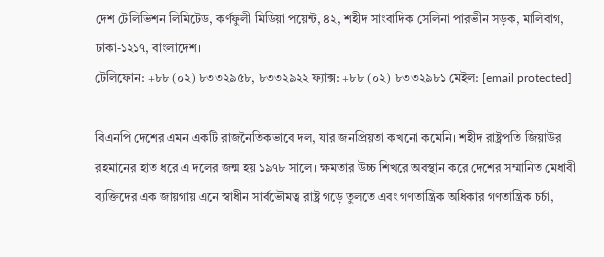দেশ টেলিভিশন লিমিটেড, কর্ণফুলী মিডিয়া পয়েন্ট, ৪২, শহীদ সাংবাদিক সেলিনা পারভীন সড়ক, মালিবাগ, ঢাকা-১২১৭, বাংলাদেশ।
টেলিফোন: +৮৮ (০২) ৮৩৩২৯৫৮, ৮৩৩২৯২২ ফ্যাক্স: +৮৮ (০২) ৮৩৩২৯৮১ মেইল: [email protected]

বিএনপি দেশের এমন একটি রাজনৈতিকভাবে দল, যার জনপ্রিয়তা কখনো কমেনি। শহীদ রাষ্ট্রপতি জিয়াউর রহমানের হাত ধরে এ দলের জন্ম হয় ১৯৭৮ সালে। ক্ষমতার উচ্চ শিখরে অবস্থান করে দেশের সম্মানিত মেধাবী ব্যক্তিদের এক জায়গায় এনে স্বাধীন সার্বভৌমত্ব রাষ্ট্র গড়ে তুলতে এবং গণতান্ত্রিক অধিকার গণতান্ত্রিক চর্চা,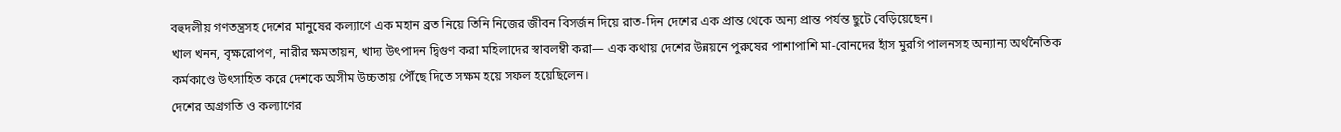বহুদলীয় গণতন্ত্রসহ দেশের মানুষের কল্যাণে এক মহান ব্রত নিয়ে তিনি নিজের জীবন বিসর্জন দিয়ে রাত-দিন দেশের এক প্রান্ত থেকে অন্য প্রান্ত পর্যন্ত ছুটে বেড়িয়েছেন।
খাল খনন, বৃক্ষরোপণ, নারীর ক্ষমতায়ন, খাদ্য উৎপাদন দ্বিগুণ করা মহিলাদের স্বাবলম্বী করা— এক কথায় দেশের উন্নয়নে পুরুষের পাশাপাশি মা-বোনদের হাঁস মুরগি পালনসহ অন্যান্য অর্থনৈতিক কর্মকাণ্ডে উৎসাহিত করে দেশকে অসীম উচ্চতায় পৌঁছে দিতে সক্ষম হয়ে সফল হয়েছিলেন।
দেশের অগ্রগতি ও কল্যাণের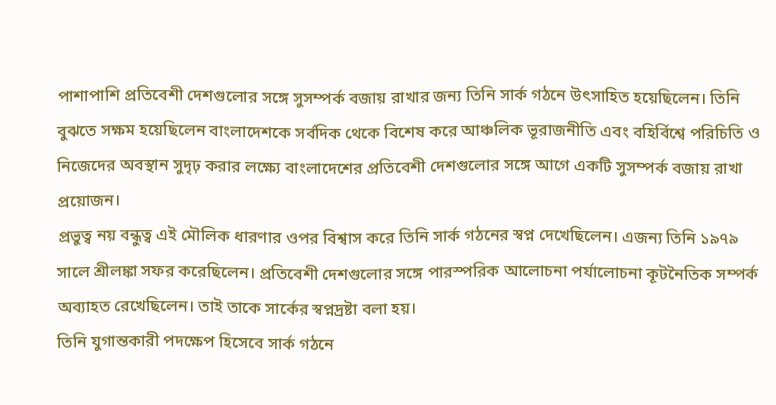পাশাপাশি প্রতিবেশী দেশগুলোর সঙ্গে সুসম্পর্ক বজায় রাখার জন্য তিনি সার্ক গঠনে উৎসাহিত হয়েছিলেন। তিনি বুঝতে সক্ষম হয়েছিলেন বাংলাদেশকে সর্বদিক থেকে বিশেষ করে আঞ্চলিক ভূরাজনীতি এবং বহির্বিশ্বে পরিচিতি ও নিজেদের অবস্থান সুদৃঢ় করার লক্ষ্যে বাংলাদেশের প্রতিবেশী দেশগুলোর সঙ্গে আগে একটি সুসম্পর্ক বজায় রাখা প্রয়োজন।
প্রভুত্ব নয় বন্ধুত্ব এই মৌলিক ধারণার ওপর বিশ্বাস করে তিনি সার্ক গঠনের স্বপ্ন দেখেছিলেন। এজন্য তিনি ১৯৭৯ সালে শ্রীলঙ্কা সফর করেছিলেন। প্রতিবেশী দেশগুলোর সঙ্গে পারস্পরিক আলোচনা পর্যালোচনা কূটনৈতিক সম্পর্ক অব্যাহত রেখেছিলেন। তাই তাকে সার্কের স্বপ্নদ্রষ্টা বলা হয়।
তিনি যুগান্তকারী পদক্ষেপ হিসেবে সার্ক গঠনে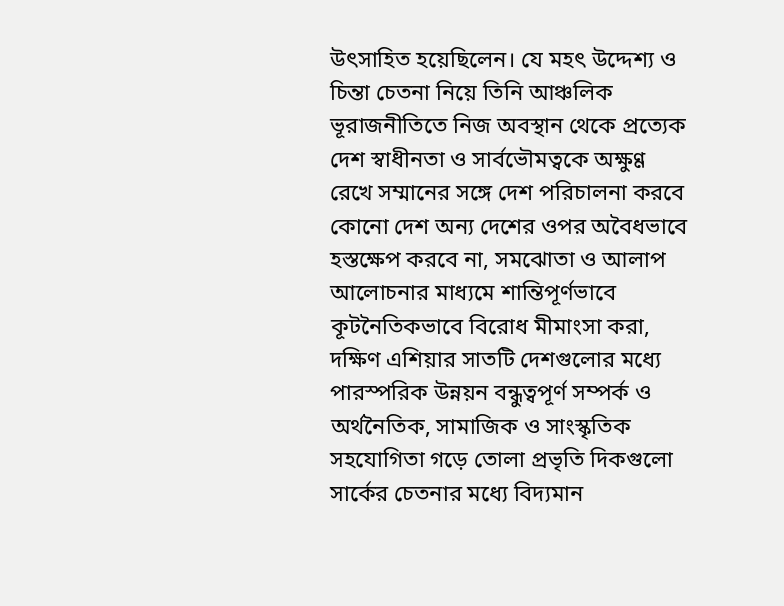উৎসাহিত হয়েছিলেন। যে মহৎ উদ্দেশ্য ও চিন্তা চেতনা নিয়ে তিনি আঞ্চলিক ভূরাজনীতিতে নিজ অবস্থান থেকে প্রত্যেক দেশ স্বাধীনতা ও সার্বভৌমত্বকে অক্ষুণ্ণ রেখে সম্মানের সঙ্গে দেশ পরিচালনা করবে কোনো দেশ অন্য দেশের ওপর অবৈধভাবে হস্তক্ষেপ করবে না, সমঝোতা ও আলাপ আলোচনার মাধ্যমে শান্তিপূর্ণভাবে কূটনৈতিকভাবে বিরোধ মীমাংসা করা, দক্ষিণ এশিয়ার সাতটি দেশগুলোর মধ্যে পারস্পরিক উন্নয়ন বন্ধুত্বপূর্ণ সম্পর্ক ও অর্থনৈতিক, সামাজিক ও সাংস্কৃতিক সহযোগিতা গড়ে তোলা প্রভৃতি দিকগুলো সার্কের চেতনার মধ্যে বিদ্যমান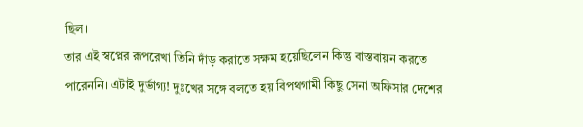ছিল।
তার এই স্বপ্নের রূপরেখা তিনি দাঁড় করাতে সক্ষম হয়েছিলেন কিন্তু বাস্তবায়ন করতে পারেননি। এটাই দুর্ভাগ্য! দুঃখের সঙ্গে বলতে হয় বিপথগামী কিছু সেনা অফিসার দেশের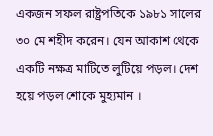একজন সফল রাষ্ট্রপতিকে ১৯৮১ সালের ৩০ মে শহীদ করেন। যেন আকাশ থেকে একটি নক্ষত্র মাটিতে লুটিয়ে পড়ল। দেশ হয়ে পড়ল শোকে মুহ্যমান ।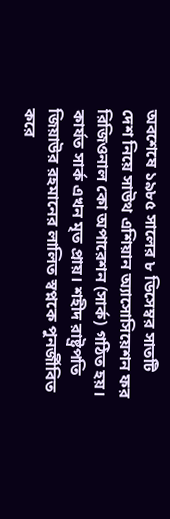অবশেষে ১৯৮৫ সালের ৮ ডিসেম্বর সাতটি দেশ নিয়ে সাউথ এশিয়ান অ্যাসোসিয়েশন ফর রিজিওনাল কো অপারেশন (সার্ক) গঠিত হয়। কার্যত সার্ক এখন মৃত প্রায়। শহীদ রাষ্ট্রপতি জিয়াউর রহমানের লালিত স্বপ্নকে পুনর্জীবিত করে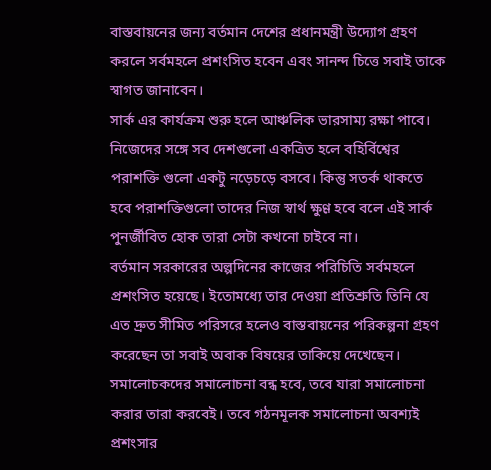বাস্তবায়নের জন্য বর্তমান দেশের প্রধানমন্ত্রী উদ্যোগ গ্রহণ করলে সর্বমহলে প্রশংসিত হবেন এবং সানন্দ চিত্তে সবাই তাকে স্বাগত জানাবেন।
সার্ক এর কার্যক্রম শুরু হলে আঞ্চলিক ভারসাম্য রক্ষা পাবে। নিজেদের সঙ্গে সব দেশগুলো একত্রিত হলে বহির্বিশ্বের পরাশক্তি গুলো একটু নড়েচড়ে বসবে। কিন্তু সতর্ক থাকতে হবে পরাশক্তিগুলো তাদের নিজ স্বার্থ ক্ষুণ্ণ হবে বলে এই সার্ক পুনর্জীবিত হোক তারা সেটা কখনো চাইবে না।
বর্তমান সরকারের অল্পদিনের কাজের পরিচিতি সর্বমহলে প্রশংসিত হয়েছে। ইতোমধ্যে তার দেওয়া প্রতিশ্রুতি তিনি যে এত দ্রুত সীমিত পরিসরে হলেও বাস্তবায়নের পরিকল্পনা গ্রহণ করেছেন তা সবাই অবাক বিষয়ের তাকিয়ে দেখেছেন। সমালোচকদের সমালোচনা বন্ধ হবে, তবে যারা সমালোচনা করার তারা করবেই। তবে গঠনমূলক সমালোচনা অবশ্যই প্রশংসার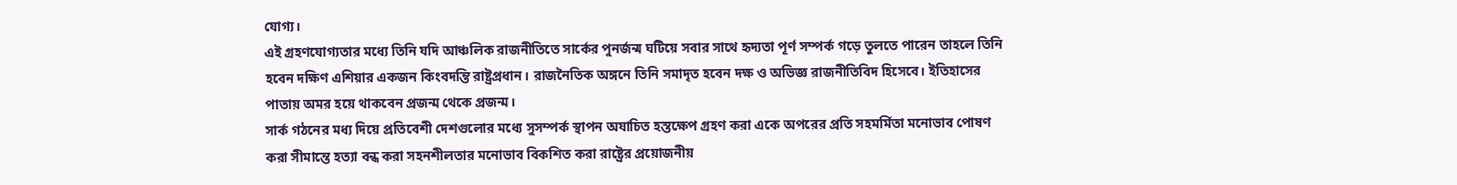যোগ্য।
এই গ্রহণযোগ্যতার মধ্যে তিনি যদি আঞ্চলিক রাজনীতিতে সার্কের পুনর্জন্ম ঘটিয়ে সবার সাথে হৃদ্যতা পূর্ণ সম্পর্ক গড়ে তুলতে পারেন তাহলে তিনি হবেন দক্ষিণ এশিয়ার একজন কিংবদন্তি রাষ্ট্রপ্রধান। রাজনৈতিক অঙ্গনে তিনি সমাদৃত হবেন দক্ষ ও অভিজ্ঞ রাজনীতিবিদ হিসেবে। ইতিহাসের পাতায় অমর হয়ে থাকবেন প্রজন্ম থেকে প্রজন্ম।
সার্ক গঠনের মধ্য দিয়ে প্রতিবেশী দেশগুলোর মধ্যে সুসম্পর্ক স্থাপন অযাচিত হস্তক্ষেপ গ্রহণ করা একে অপরের প্রতি সহমর্মিতা মনোভাব পোষণ করা সীমান্তে হত্যা বন্ধ করা সহনশীলতার মনোভাব বিকশিত করা রাষ্ট্রের প্রয়োজনীয়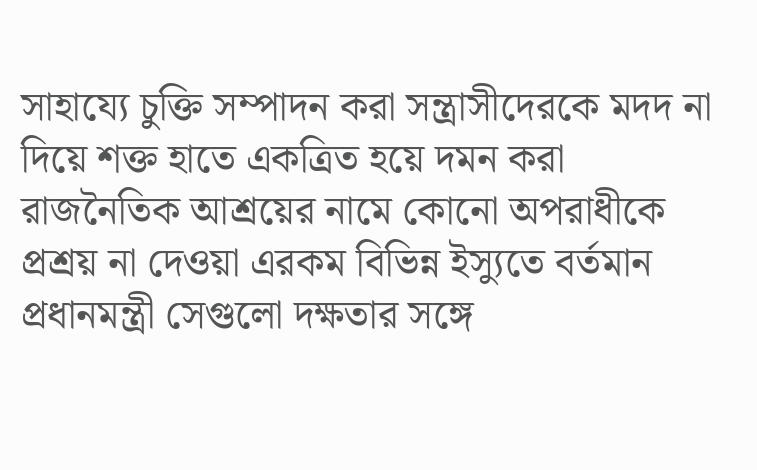সাহায্যে চুক্তি সম্পাদন করা সন্ত্রাসীদেরকে মদদ না দিয়ে শক্ত হাতে একত্রিত হয়ে দমন করা রাজনৈতিক আশ্রয়ের নামে কোনো অপরাধীকে প্রশ্রয় না দেওয়া এরকম বিভিন্ন ইস্যুতে বর্তমান প্রধানমন্ত্রী সেগুলো দক্ষতার সঙ্গে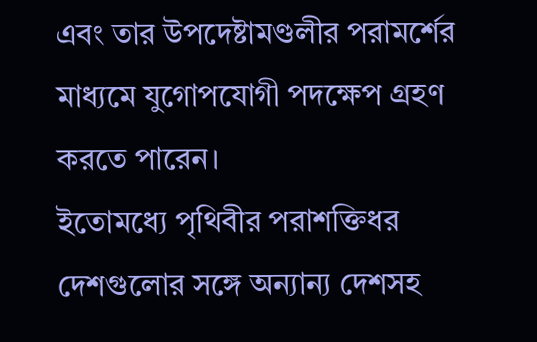এবং তার উপদেষ্টামণ্ডলীর পরামর্শের মাধ্যমে যুগোপযোগী পদক্ষেপ গ্রহণ করতে পারেন।
ইতোমধ্যে পৃথিবীর পরাশক্তিধর দেশগুলোর সঙ্গে অন্যান্য দেশসহ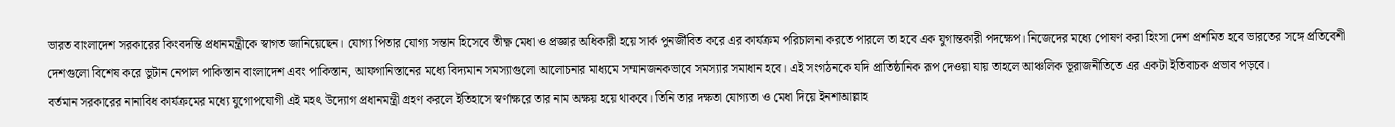ভারত বাংলাদেশ সরকারের কিংবদন্তি প্রধানমন্ত্রীকে স্বাগত জানিয়েছেন। যোগ্য পিতার যোগ্য সন্তান হিসেবে তীক্ষ্ণ মেধা ও প্রজ্ঞার অধিকারী হয়ে সার্ক পুনর্জীবিত করে এর কার্যক্রম পরিচালনা করতে পারলে তা হবে এক যুগান্তকারী পদক্ষেপ। নিজেদের মধ্যে পোষণ করা হিংসা দেশ প্রশমিত হবে ভারতের সঙ্গে প্রতিবেশী দেশগুলো বিশেষ করে ভুটান নেপাল পাকিস্তান বাংলাদেশ এবং পাকিস্তান, আফগানিস্তানের মধ্যে বিদ্যমান সমস্যাগুলো আলোচনার মাধ্যমে সম্মানজনকভাবে সমস্যার সমাধান হবে। এই সংগঠনকে যদি প্রাতিষ্ঠানিক রূপ দেওয়া যায় তাহলে আঞ্চলিক ভূরাজনীতিতে এর একটা ইতিবাচক প্রভাব পড়বে।
বর্তমান সরকারের নানাবিধ কার্যক্রমের মধ্যে যুগোপযোগী এই মহৎ উদ্যোগ প্রধানমন্ত্রী গ্রহণ করলে ইতিহাসে স্বর্ণাক্ষরে তার নাম অক্ষয় হয়ে থাকবে। তিনি তার দক্ষতা যোগ্যতা ও মেধা দিয়ে ইনশাআল্লাহ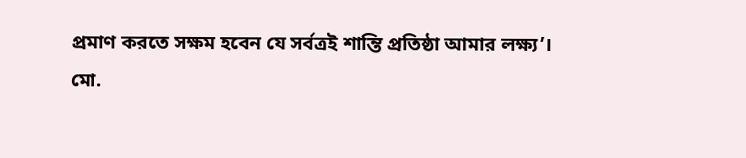প্রমাণ করতে সক্ষম হবেন যে সর্বত্রই শান্তি প্রতিষ্ঠা আমার লক্ষ্য’।
মো.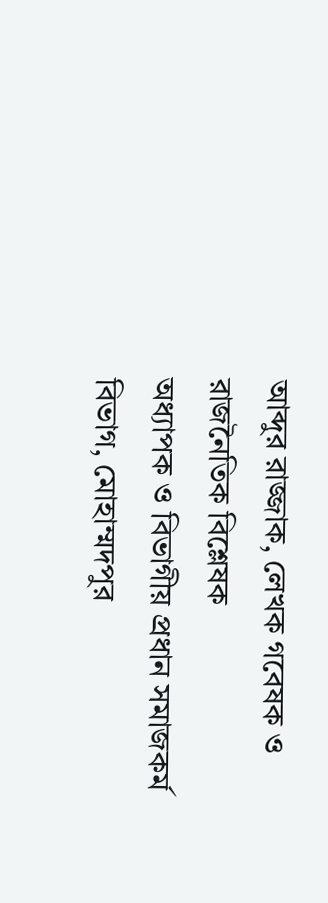আব্দুর রাজ্জাক, লেখক গবেষক ও রাজনৈতিক বিশ্লেষক
অধ্যাপক ও বিভাগীয় প্রধান সমাজকর্ম বিভাগ, মোহাম্মদপুর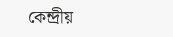কেন্দ্রীয়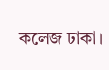কলেজ ঢাকা।